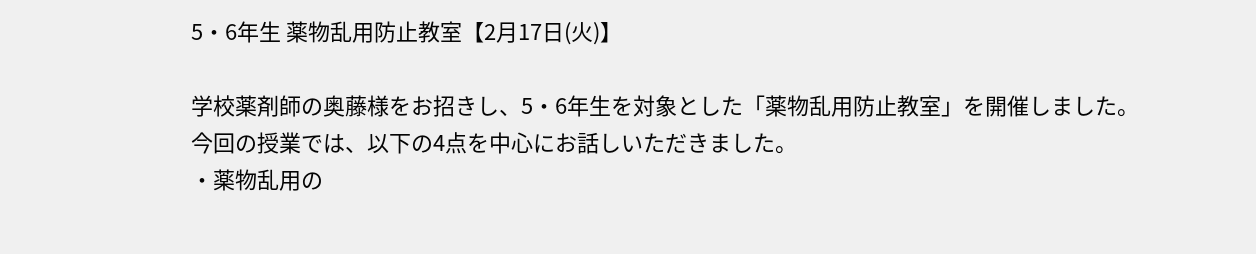5・6年生 薬物乱用防止教室【2月17日(火)】

学校薬剤師の奥藤様をお招きし、5・6年生を対象とした「薬物乱用防止教室」を開催しました。
今回の授業では、以下の4点を中心にお話しいただきました。
・薬物乱用の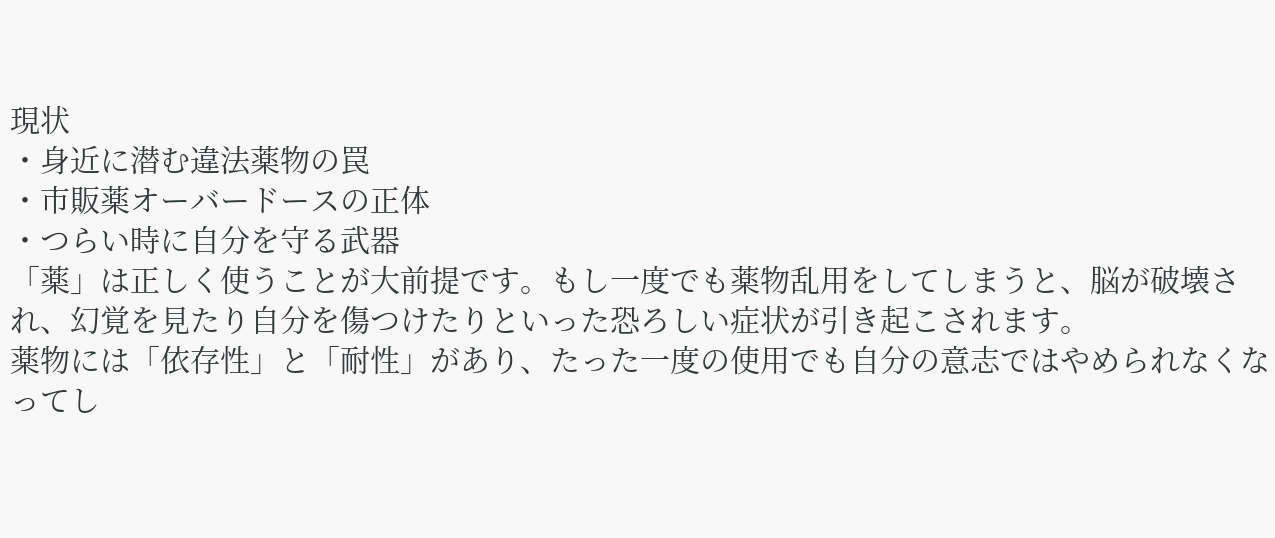現状
・身近に潜む違法薬物の罠
・市販薬オーバードースの正体
・つらい時に自分を守る武器
「薬」は正しく使うことが大前提です。もし一度でも薬物乱用をしてしまうと、脳が破壊され、幻覚を見たり自分を傷つけたりといった恐ろしい症状が引き起こされます。
薬物には「依存性」と「耐性」があり、たった一度の使用でも自分の意志ではやめられなくなってし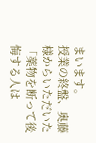まいます。
授業の終盤、奥藤様からいただいた「薬物を断って後悔する人は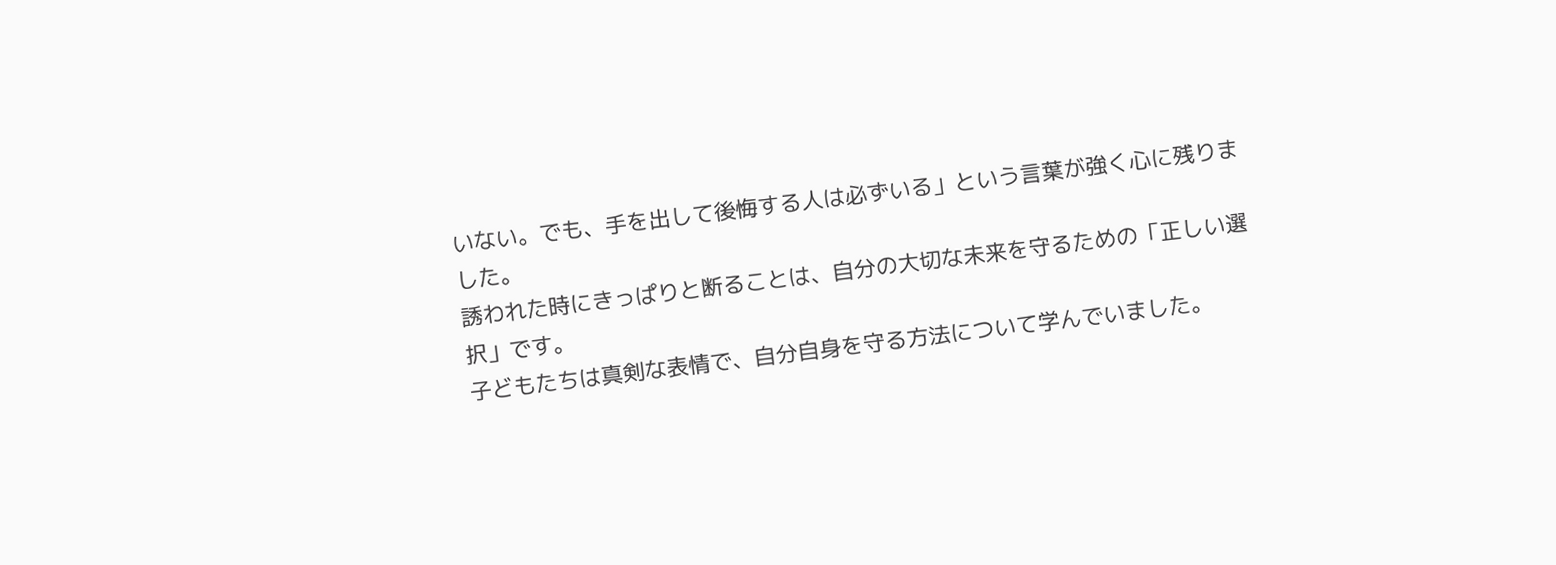いない。でも、手を出して後悔する人は必ずいる」という言葉が強く心に残りました。
誘われた時にきっぱりと断ることは、自分の大切な未来を守るための「正しい選択」です。
子どもたちは真剣な表情で、自分自身を守る方法について学んでいました。